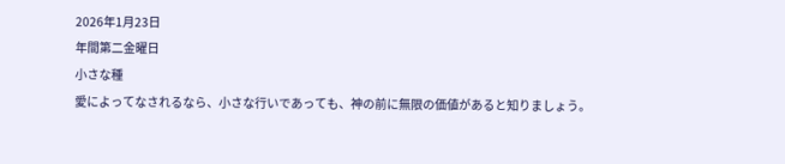2026年1月23日
年間第二金曜日
小さな種
愛によってなされるなら、小さな行いであっても、神の前に無限の価値があると知りましょう。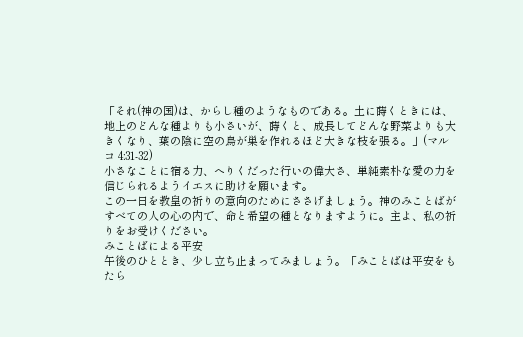「それ(神の国)は、からし種のようなものである。土に蒔くときには、地上のどんな種よりも小さいが、蒔くと、成長してどんな野菜よりも大きくなり、葉の陰に空の鳥が巣を作れるほど大きな枝を張る。」(マルコ 4:31-32)
小さなことに宿る力、へりくだった行いの偉大さ、単純素朴な愛の力を信じられるようイエスに助けを願います。
この一日を教皇の祈りの意向のためにささげましょう。神のみことばがすべての人の心の内で、命と希望の種となりますように。主よ、私の祈りをお受けください。
みことばによる平安
午後のひととき、少し立ち止まってみましょう。「みことばは平安をもたら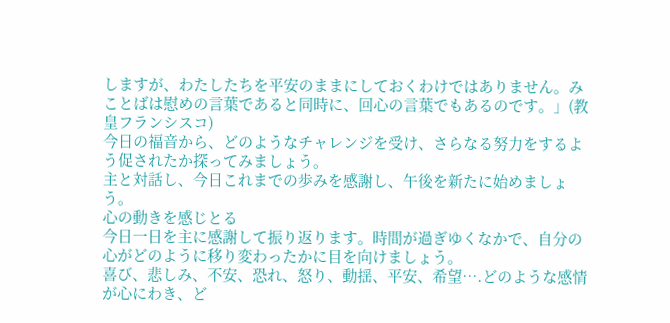しますが、わたしたちを平安のままにしておくわけではありません。みことばは慰めの言葉であると同時に、回心の言葉でもあるのです。」(教皇フランシスコ)
今日の福音から、どのようなチャレンジを受け、さらなる努力をするよう促されたか探ってみましょう。
主と対話し、今日これまでの歩みを感謝し、午後を新たに始めましょう。
心の動きを感じとる
今日一日を主に感謝して振り返ります。時間が過ぎゆくなかで、自分の心がどのように移り変わったかに目を向けましょう。
喜び、悲しみ、不安、恐れ、怒り、動揺、平安、希望….どのような感情が心にわき、ど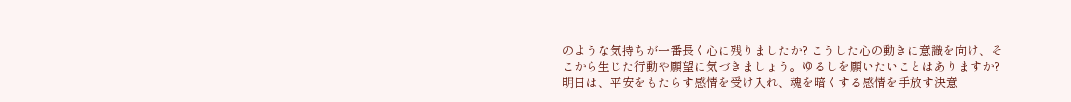のような気持ちが一番長く心に残りましたか? こうした心の動きに意識を向け、そこから生じた行動や願望に気づきましょう。ゆるしを願いたいことはありますか?
明日は、平安をもたらす感情を受け入れ、魂を暗くする感情を手放す決意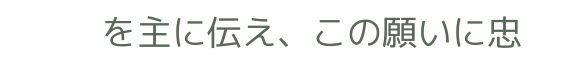を主に伝え、この願いに忠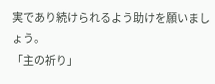実であり続けられるよう助けを願いましょう。
「主の祈り」